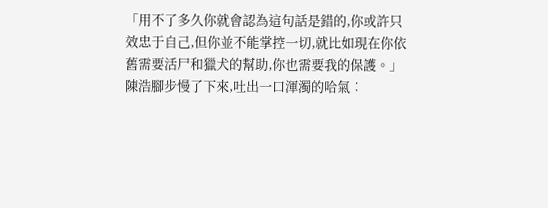「用不了多久你就會認為這句話是錯的,你或許只效忠于自己,但你並不能掌控一切,就比如現在你依舊需要活尸和獵犬的幫助,你也需要我的保護。」
陳浩腳步慢了下來,吐出一口渾濁的哈氣︰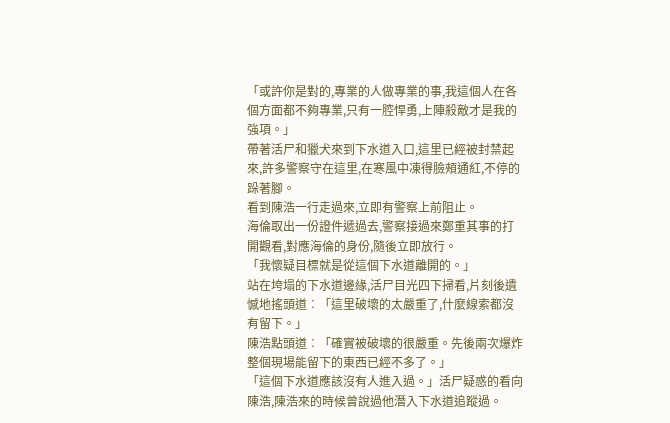「或許你是對的,專業的人做專業的事,我這個人在各個方面都不夠專業,只有一腔悍勇,上陣殺敵才是我的強項。」
帶著活尸和獵犬來到下水道入口,這里已經被封禁起來,許多警察守在這里,在寒風中凍得臉頰通紅,不停的跺著腳。
看到陳浩一行走過來,立即有警察上前阻止。
海倫取出一份證件遞過去,警察接過來鄭重其事的打開觀看,對應海倫的身份,隨後立即放行。
「我懷疑目標就是從這個下水道離開的。」
站在垮塌的下水道邊緣,活尸目光四下掃看,片刻後遺憾地搖頭道︰「這里破壞的太嚴重了,什麼線索都沒有留下。」
陳浩點頭道︰「確實被破壞的很嚴重。先後兩次爆炸 整個現場能留下的東西已經不多了。」
「這個下水道應該沒有人進入過。」活尸疑惑的看向陳浩,陳浩來的時候曾說過他潛入下水道追蹤過。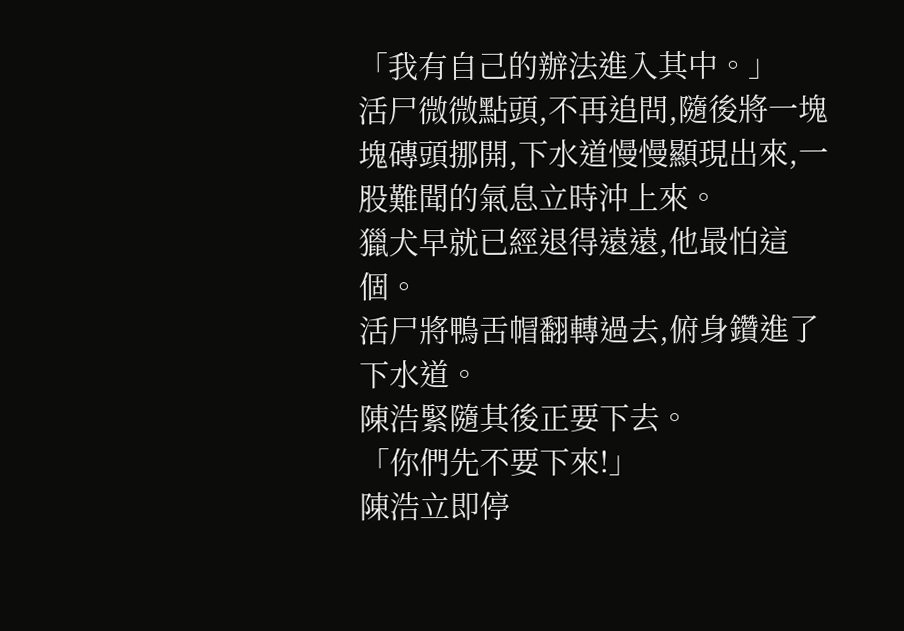「我有自己的辦法進入其中。」
活尸微微點頭,不再追問,隨後將一塊塊磚頭挪開,下水道慢慢顯現出來,一股難聞的氣息立時沖上來。
獵犬早就已經退得遠遠,他最怕這個。
活尸將鴨舌帽翻轉過去,俯身鑽進了下水道。
陳浩緊隨其後正要下去。
「你們先不要下來!」
陳浩立即停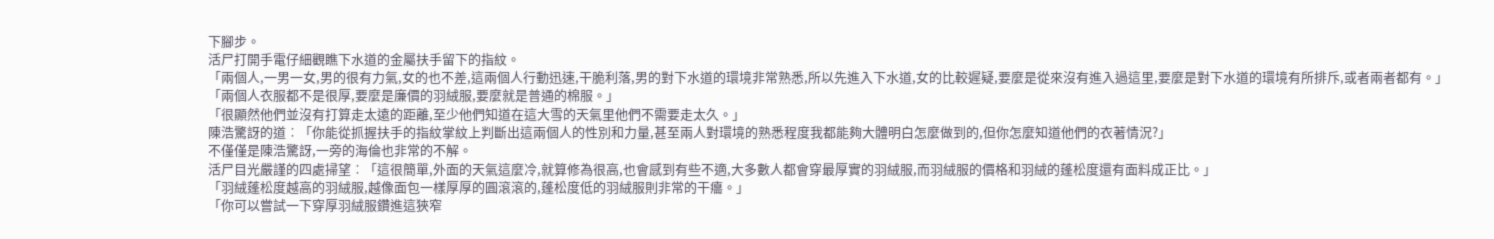下腳步。
活尸打開手電仔細觀瞧下水道的金屬扶手留下的指紋。
「兩個人,一男一女,男的很有力氣,女的也不差,這兩個人行動迅速,干脆利落,男的對下水道的環境非常熟悉,所以先進入下水道,女的比較遲疑,要麼是從來沒有進入過這里,要麼是對下水道的環境有所排斥,或者兩者都有。」
「兩個人衣服都不是很厚,要麼是廉價的羽絨服,要麼就是普通的棉服。」
「很顯然他們並沒有打算走太遠的距離,至少他們知道在這大雪的天氣里他們不需要走太久。」
陳浩驚訝的道︰「你能從抓握扶手的指紋掌紋上判斷出這兩個人的性別和力量,甚至兩人對環境的熟悉程度我都能夠大體明白怎麼做到的,但你怎麼知道他們的衣著情況?」
不僅僅是陳浩驚訝,一旁的海倫也非常的不解。
活尸目光嚴謹的四處掃望︰「這很簡單,外面的天氣這麼冷,就算修為很高,也會感到有些不適,大多數人都會穿最厚實的羽絨服,而羽絨服的價格和羽絨的蓬松度還有面料成正比。」
「羽絨蓬松度越高的羽絨服,越像面包一樣厚厚的圓滾滾的,蓬松度低的羽絨服則非常的干癟。」
「你可以嘗試一下穿厚羽絨服鑽進這狹窄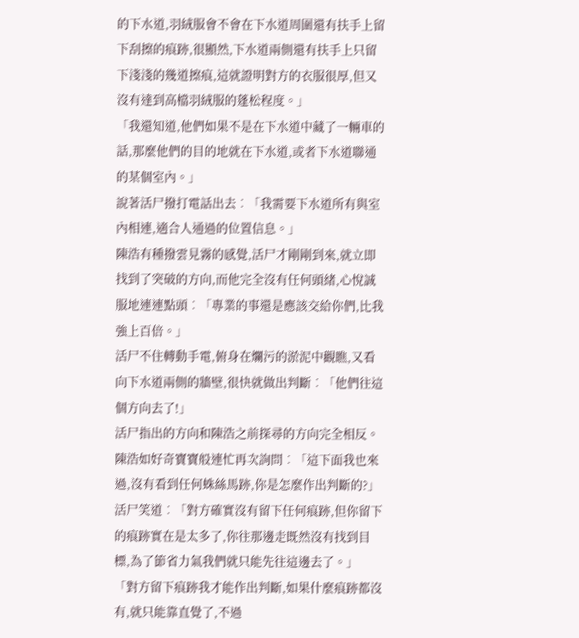的下水道,羽絨服會不會在下水道周圍還有扶手上留下刮擦的痕跡,很顯然,下水道兩側還有扶手上只留下淺淺的幾道擦痕,這就證明對方的衣服很厚,但又沒有達到高檔羽絨服的蓬松程度。」
「我還知道,他們如果不是在下水道中藏了一輛車的話,那麼他們的目的地就在下水道,或者下水道聯通的某個室內。」
說著活尸撥打電話出去︰「我需要下水道所有與室內相連,適合人通過的位置信息。」
陳浩有種撥雲見霧的感覺,活尸才剛剛到來,就立即找到了突破的方向,而他完全沒有任何頭緒,心悅誠服地連連點頭︰「專業的事還是應該交給你們,比我強上百倍。」
活尸不住轉動手電,俯身在爛污的淤泥中觀瞧,又看向下水道兩側的牆壁,很快就做出判斷︰「他們往這個方向去了!」
活尸指出的方向和陳浩之前探尋的方向完全相反。
陳浩如好奇寶寶般連忙再次詢問︰「這下面我也來過,沒有看到任何蛛絲馬跡,你是怎麼作出判斷的?」
活尸笑道︰「對方確實沒有留下任何痕跡,但你留下的痕跡實在是太多了,你往那邊走既然沒有找到目標,為了節省力氣我們就只能先往這邊去了。」
「對方留下痕跡我才能作出判斷,如果什麼痕跡都沒有,就只能靠直覺了,不過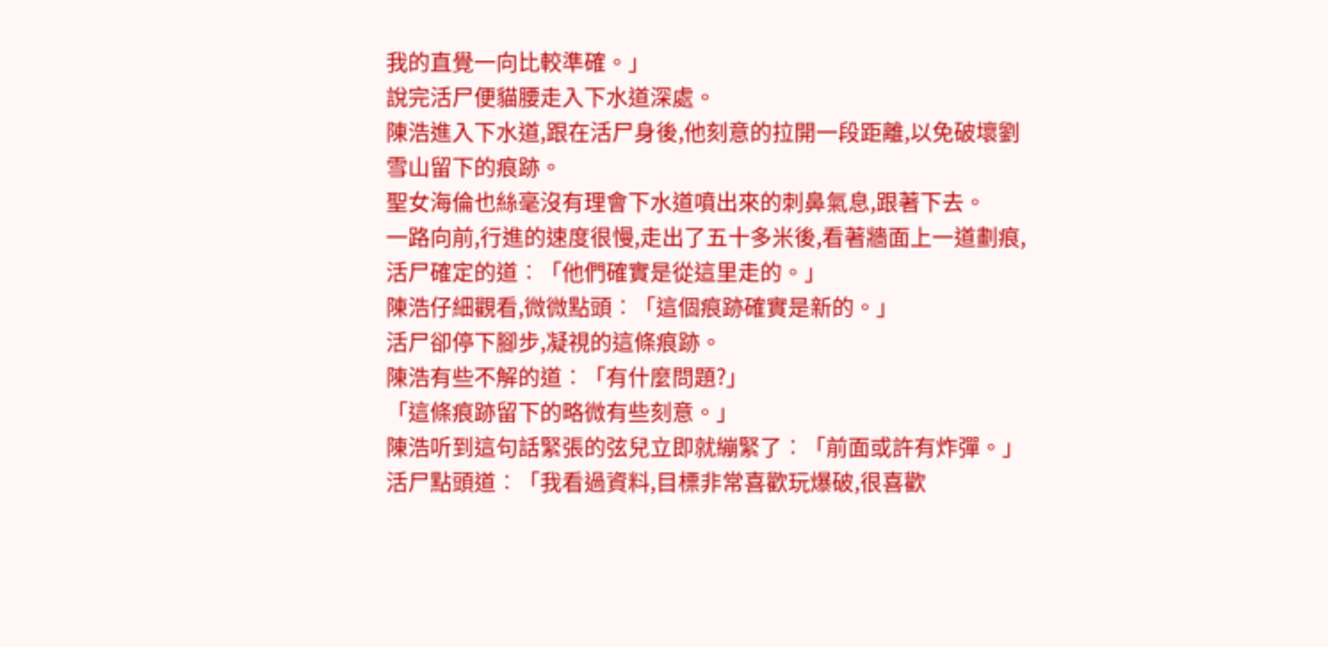我的直覺一向比較準確。」
說完活尸便貓腰走入下水道深處。
陳浩進入下水道,跟在活尸身後,他刻意的拉開一段距離,以免破壞劉雪山留下的痕跡。
聖女海倫也絲毫沒有理會下水道噴出來的刺鼻氣息,跟著下去。
一路向前,行進的速度很慢,走出了五十多米後,看著牆面上一道劃痕,活尸確定的道︰「他們確實是從這里走的。」
陳浩仔細觀看,微微點頭︰「這個痕跡確實是新的。」
活尸卻停下腳步,凝視的這條痕跡。
陳浩有些不解的道︰「有什麼問題?」
「這條痕跡留下的略微有些刻意。」
陳浩听到這句話緊張的弦兒立即就繃緊了︰「前面或許有炸彈。」
活尸點頭道︰「我看過資料,目標非常喜歡玩爆破,很喜歡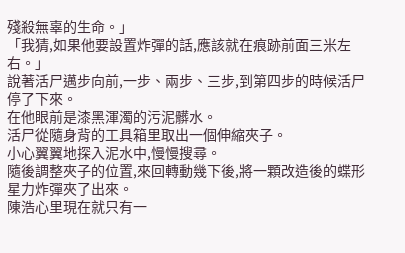殘殺無辜的生命。」
「我猜,如果他要設置炸彈的話,應該就在痕跡前面三米左右。」
說著活尸邁步向前,一步、兩步、三步,到第四步的時候活尸停了下來。
在他眼前是漆黑渾濁的污泥髒水。
活尸從隨身背的工具箱里取出一個伸縮夾子。
小心翼翼地探入泥水中,慢慢搜尋。
隨後調整夾子的位置,來回轉動幾下後,將一顆改造後的蝶形星力炸彈夾了出來。
陳浩心里現在就只有一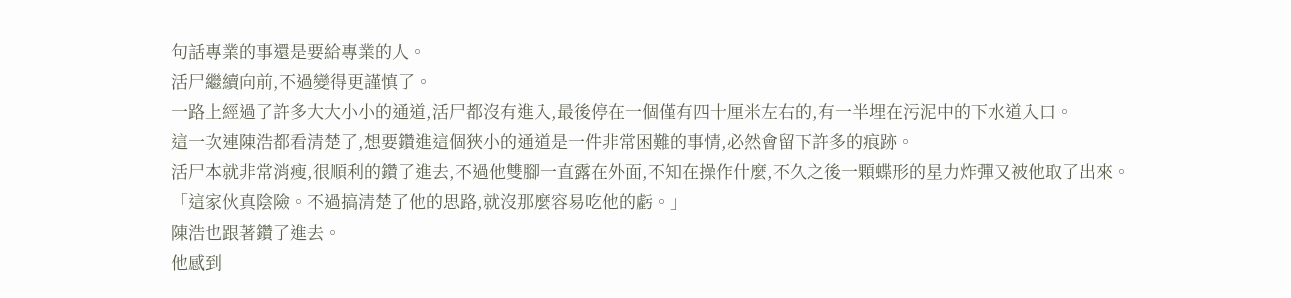句話專業的事還是要給專業的人。
活尸繼續向前,不過變得更謹慎了。
一路上經過了許多大大小小的通道,活尸都沒有進入,最後停在一個僅有四十厘米左右的,有一半埋在污泥中的下水道入口。
這一次連陳浩都看清楚了,想要鑽進這個狹小的通道是一件非常困難的事情,必然會留下許多的痕跡。
活尸本就非常消瘦,很順利的鑽了進去,不過他雙腳一直露在外面,不知在操作什麼,不久之後一顆蝶形的星力炸彈又被他取了出來。
「這家伙真陰險。不過搞清楚了他的思路,就沒那麼容易吃他的虧。」
陳浩也跟著鑽了進去。
他感到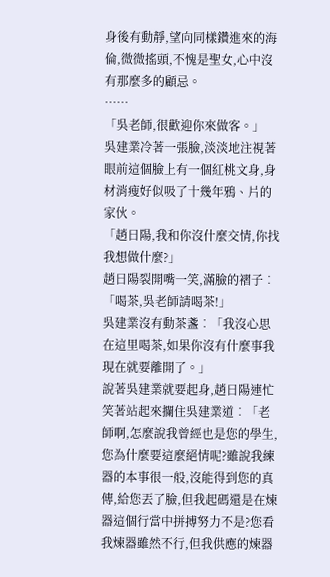身後有動靜,望向同樣鑽進來的海倫,微微搖頭,不愧是聖女,心中沒有那麼多的顧忌。
……
「吳老師,很歡迎你來做客。」
吳建業冷著一張臉,淡淡地注視著眼前這個臉上有一個紅桃文身,身材消瘦好似吸了十幾年鴉、片的家伙。
「趙日陽,我和你沒什麼交情,你找我想做什麼?」
趙日陽裂開嘴一笑,滿臉的褶子︰「喝茶,吳老師請喝茶!」
吳建業沒有動茶盞︰「我沒心思在這里喝茶,如果你沒有什麼事我現在就要離開了。」
說著吳建業就要起身,趙日陽連忙笑著站起來攔住吳建業道︰「老師啊,怎麼說我曾經也是您的學生,您為什麼要這麼絕情呢?雖說我練器的本事很一般,沒能得到您的真傳,給您丟了臉,但我起碼還是在煉器這個行當中拼搏努力不是?您看我煉器雖然不行,但我供應的煉器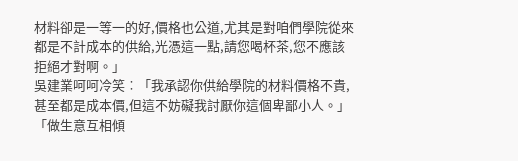材料卻是一等一的好,價格也公道,尤其是對咱們學院從來都是不計成本的供給,光憑這一點,請您喝杯茶,您不應該拒絕才對啊。」
吳建業呵呵冷笑︰「我承認你供給學院的材料價格不貴,甚至都是成本價,但這不妨礙我討厭你這個卑鄙小人。」
「做生意互相傾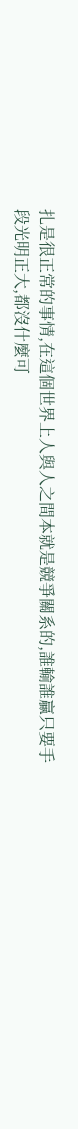扎是很正常的事情,在這個世界上人與人之間本就是競爭關系的,誰輸誰贏只要手段光明正大,都沒什麼可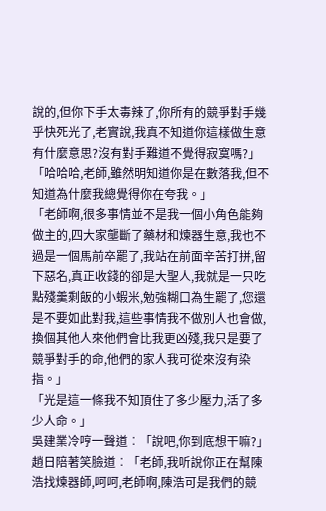說的,但你下手太毒辣了,你所有的競爭對手幾乎快死光了,老實說,我真不知道你這樣做生意有什麼意思?沒有對手難道不覺得寂寞嗎?」
「哈哈哈,老師,雖然明知道你是在數落我,但不知道為什麼我總覺得你在夸我。」
「老師啊,很多事情並不是我一個小角色能夠做主的,四大家壟斷了藥材和煉器生意,我也不過是一個馬前卒罷了,我站在前面辛苦打拼,留下惡名,真正收錢的卻是大聖人,我就是一只吃點殘羹剩飯的小蝦米,勉強糊口為生罷了,您還是不要如此對我,這些事情我不做別人也會做,換個其他人來他們會比我更凶殘,我只是要了競爭對手的命,他們的家人我可從來沒有染指。」
「光是這一條我不知頂住了多少壓力,活了多少人命。」
吳建業冷哼一聲道︰「說吧,你到底想干嘛?」
趙日陪著笑臉道︰「老師,我听說你正在幫陳浩找煉器師,呵呵,老師啊,陳浩可是我們的競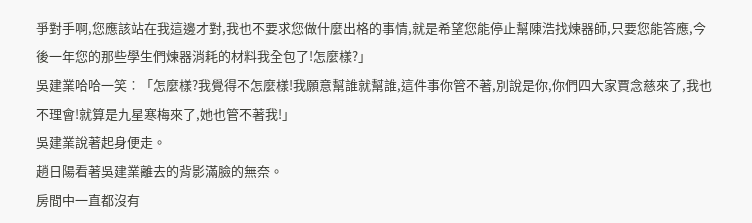爭對手啊,您應該站在我這邊才對,我也不要求您做什麼出格的事情,就是希望您能停止幫陳浩找煉器師,只要您能答應,今後一年您的那些學生們煉器消耗的材料我全包了!怎麼樣?」
吳建業哈哈一笑︰「怎麼樣?我覺得不怎麼樣!我願意幫誰就幫誰,這件事你管不著,別說是你,你們四大家賈念慈來了,我也不理會!就算是九星寒梅來了,她也管不著我!」
吳建業說著起身便走。
趙日陽看著吳建業離去的背影滿臉的無奈。
房間中一直都沒有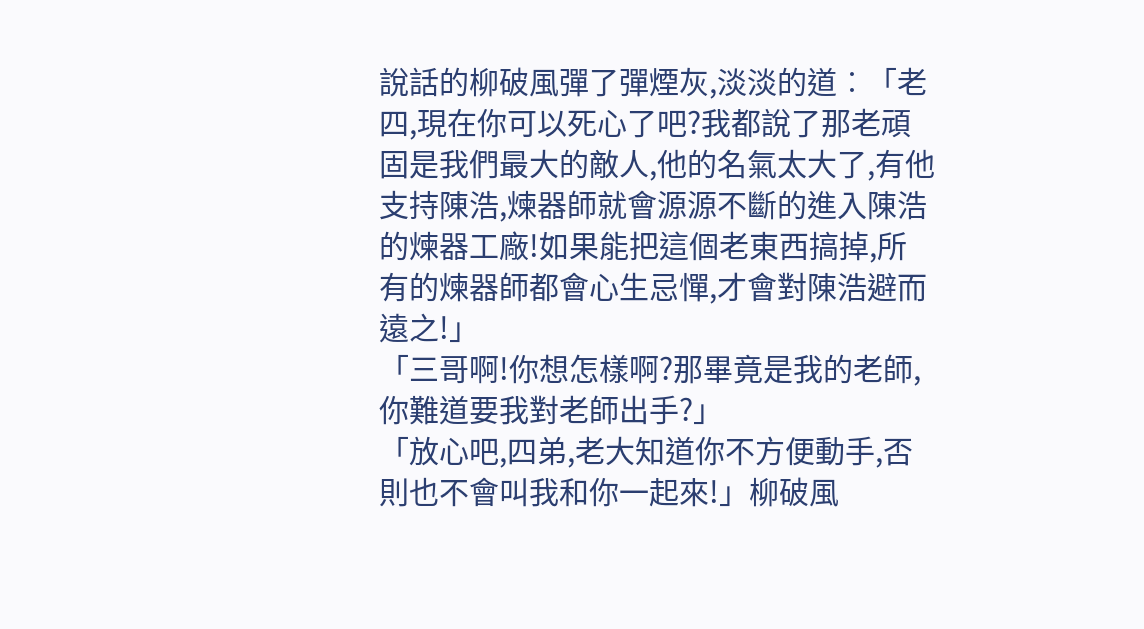說話的柳破風彈了彈煙灰,淡淡的道︰「老四,現在你可以死心了吧?我都說了那老頑固是我們最大的敵人,他的名氣太大了,有他支持陳浩,煉器師就會源源不斷的進入陳浩的煉器工廠!如果能把這個老東西搞掉,所有的煉器師都會心生忌憚,才會對陳浩避而遠之!」
「三哥啊!你想怎樣啊?那畢竟是我的老師,你難道要我對老師出手?」
「放心吧,四弟,老大知道你不方便動手,否則也不會叫我和你一起來!」柳破風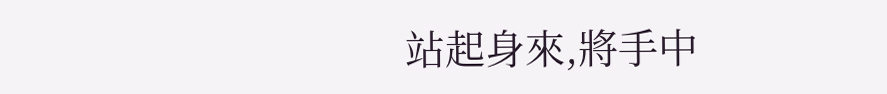站起身來,將手中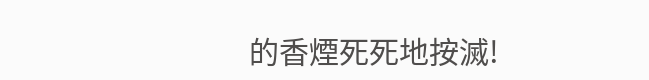的香煙死死地按滅!